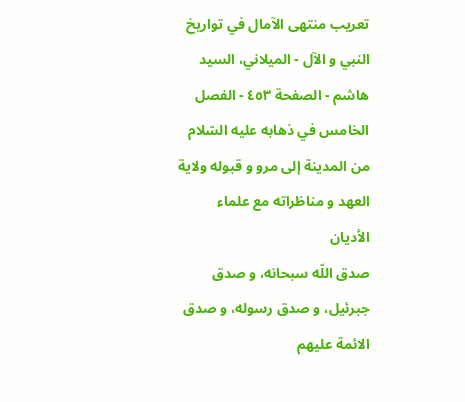تعريب منتهى الآمال في تواريخ النبي و الآل - الميلاني، السيد هاشم - الصفحة ٤٥٣ - الفصل الخامس في ذهابه عليه السّلام من المدينة إلى مرو و قبوله ولاية العهد و مناظراته مع علماء الأديان
صدق اللّه سبحانه، و صدق جبرئيل، و صدق رسوله، و صدق الائمة عليهم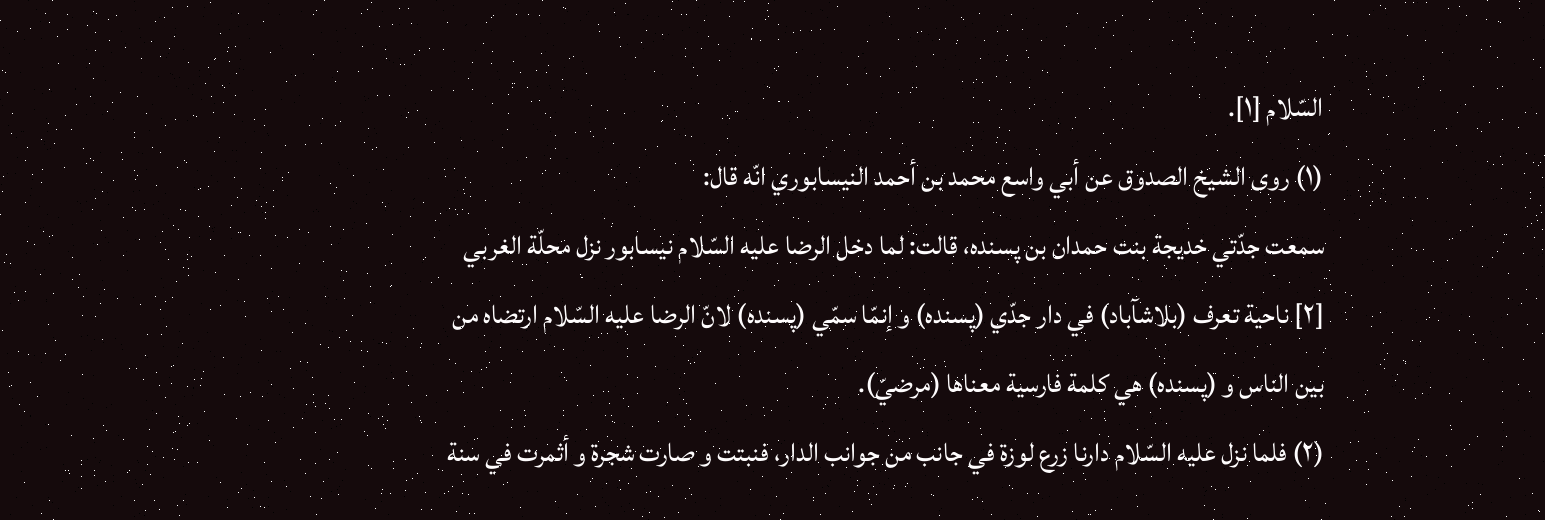السّلام [١].
(١) روى الشيخ الصدوق عن أبي واسع محمد بن أحمد النيسابوري انّه قال:
سمعت جدّتي خديجة بنت حمدان بن پسنده، قالت: لما دخل الرضا عليه السّلام نيسابور نزل محلّة الغربي [٢] ناحية تعرف (بلاشآباد) في دار جدّي (پسنده) و إنمّا سمّي (پسنده) لانّ الرضا عليه السّلام ارتضاه من بين الناس و (پسنده) هي كلمة فارسية معناها (مرضيّ).
(٢) فلما نزل عليه السّلام دارنا زرع لوزة في جانب من جوانب الدار، فنبتت و صارت شجرة و أثمرت في سنة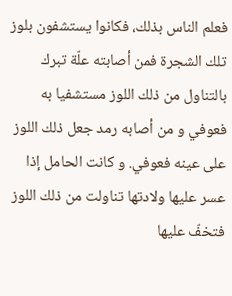فعلم الناس بذلك، فكانوا يستشفون بلوز تلك الشجرة فمن أصابته علّة تبرك بالتناول من ذلك اللوز مستشفيا به فعوفي و من أصابه رمد جعل ذلك اللوز على عينه فعوفي. و كانت الحامل إذا عسر عليها ولادتها تناولت من ذلك اللوز فتخفّ عليها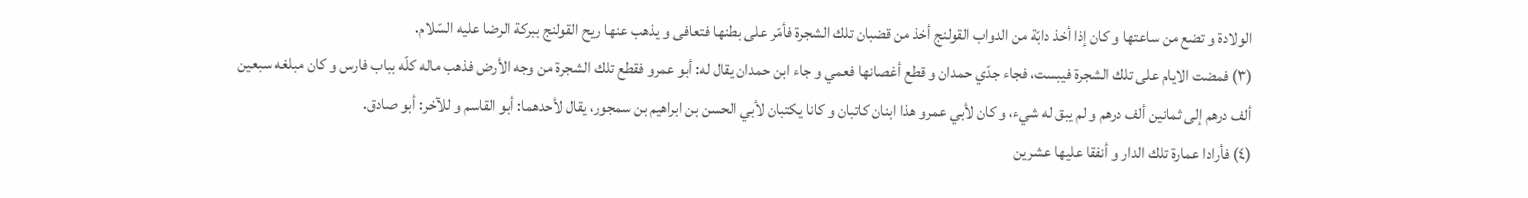الولادة و تضع من ساعتها و كان إذا أخذ دابّة من الدواب القولنج أخذ من قضبان تلك الشجرة فأمّر على بطنها فتعافى و يذهب عنها ريح القولنج ببركة الرضا عليه السّلام.
(٣) فمضت الايام على تلك الشجرة فيبست، فجاء جدّي حمدان و قطع أغصانها فعمي و جاء ابن حمدان يقال له: أبو عمرو فقطع تلك الشجرة من وجه الأرض فذهب ماله كلّه بباب فارس و كان مبلغه سبعين ألف درهم إلى ثمانين ألف درهم و لم يبق له شيء، و كان لأبي عمرو هذا ابنان كاتبان و كانا يكتبان لأبي الحسن بن ابراهيم بن سمجور، يقال لأحدهما: أبو القاسم و للآخر: أبو صادق.
(٤) فأرادا عمارة تلك الدار و أنفقا عليها عشرين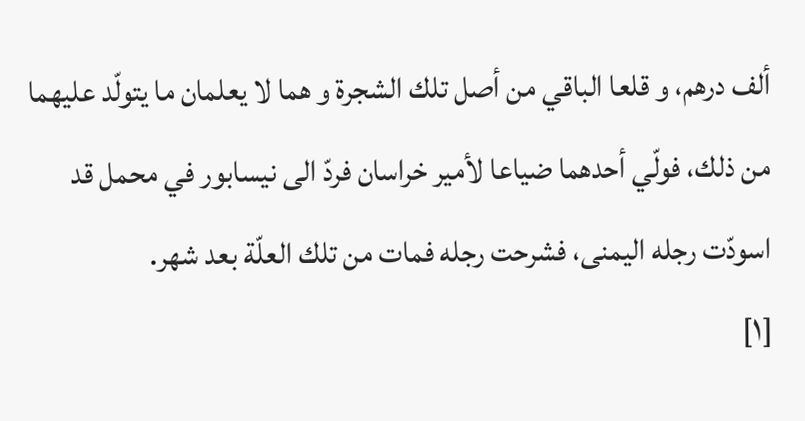ألف درهم، و قلعا الباقي من أصل تلك الشجرة و هما لا يعلمان ما يتولّد عليهما من ذلك، فولّي أحدهما ضياعا لأمير خراسان فردّ الى نيسابور في محمل قد اسودّت رجله اليمنى، فشرحت رجله فمات من تلك العلّة بعد شهر.
[١]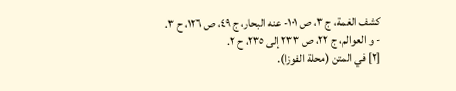كشف الغمة، ج ٣، ص ١٠١- عنه البحار، ج ٤٩، ص ١٢٦، ح ٣.
- و العوالم، ج ٢٢، ص ٢٣٣ إلى ٢٣٥، ح ٢.
[٢] في المتن (محلة الفوزا).